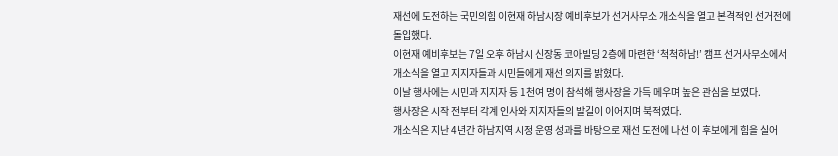재선에 도전하는 국민의힘 이현재 하남시장 예비후보가 선거사무소 개소식을 열고 본격적인 선거전에 돌입했다.
이현재 예비후보는 7일 오후 하남시 신장동 코아빌딩 2층에 마련한 ‘척척하남!’ 캠프 선거사무소에서 개소식을 열고 지지자들과 시민들에게 재선 의지를 밝혔다.
이날 행사에는 시민과 지지자 등 1천여 명이 참석해 행사장을 가득 메우며 높은 관심을 보였다.
행사장은 시작 전부터 각계 인사와 지지자들의 발길이 이어지며 북적였다.
개소식은 지난 4년간 하남지역 시정 운영 성과를 바탕으로 재선 도전에 나선 이 후보에게 힘을 실어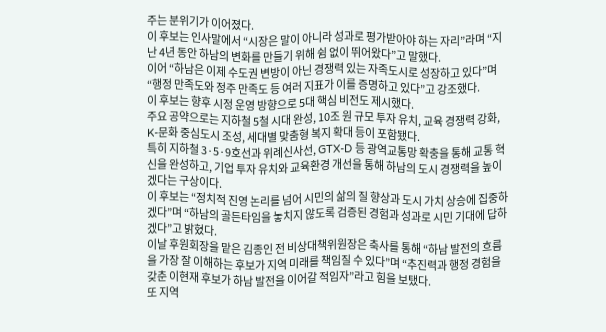주는 분위기가 이어졌다.
이 후보는 인사말에서 “시장은 말이 아니라 성과로 평가받아야 하는 자리”라며 “지난 4년 동안 하남의 변화를 만들기 위해 쉼 없이 뛰어왔다”고 말했다.
이어 “하남은 이제 수도권 변방이 아닌 경쟁력 있는 자족도시로 성장하고 있다”며 “행정 만족도와 정주 만족도 등 여러 지표가 이를 증명하고 있다”고 강조했다.
이 후보는 향후 시정 운영 방향으로 5대 핵심 비전도 제시했다.
주요 공약으로는 지하철 5철 시대 완성, 10조 원 규모 투자 유치, 교육 경쟁력 강화, K-문화 중심도시 조성, 세대별 맞춤형 복지 확대 등이 포함됐다.
특히 지하철 3·5·9호선과 위례신사선, GTX-D 등 광역교통망 확충을 통해 교통 혁신을 완성하고, 기업 투자 유치와 교육환경 개선을 통해 하남의 도시 경쟁력을 높이겠다는 구상이다.
이 후보는 “정치적 진영 논리를 넘어 시민의 삶의 질 향상과 도시 가치 상승에 집중하겠다”며 “하남의 골든타임을 놓치지 않도록 검증된 경험과 성과로 시민 기대에 답하겠다”고 밝혔다.
이날 후원회장을 맡은 김종인 전 비상대책위원장은 축사를 통해 “하남 발전의 흐름을 가장 잘 이해하는 후보가 지역 미래를 책임질 수 있다”며 “추진력과 행정 경험을 갖춘 이현재 후보가 하남 발전을 이어갈 적임자”라고 힘을 보탰다.
또 지역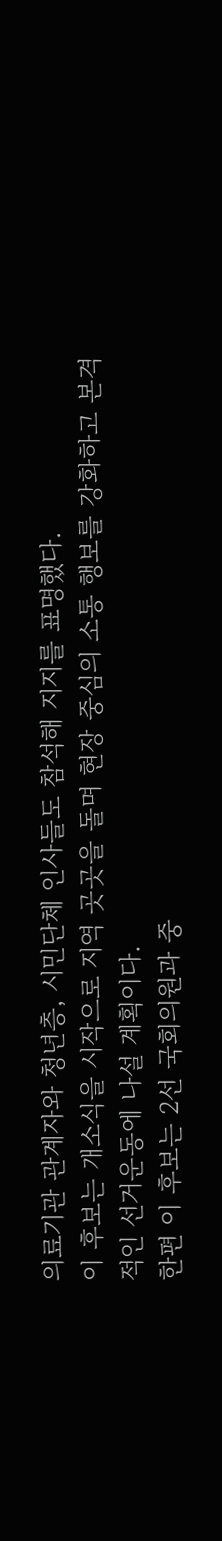의료기관 관계자와 청년층, 시민단체 인사들도 참석해 지지를 표명했다.
이 후보는 개소식을 시작으로 지역 곳곳을 돌며 현장 중심의 소통 행보를 강화하고 본격적인 선거운동에 나설 계획이다.
한편 이 후보는 2선 국회의원과 중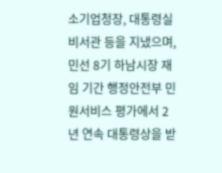소기업청장, 대통령실 비서관 등을 지냈으며, 민선 8기 하남시장 재임 기간 행정안전부 민원서비스 평가에서 2년 연속 대통령상을 받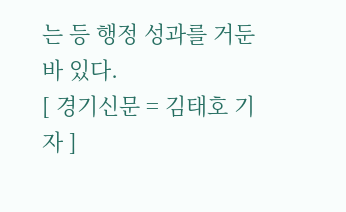는 등 행정 성과를 거둔 바 있다.
[ 경기신문 = 김태호 기자 ]